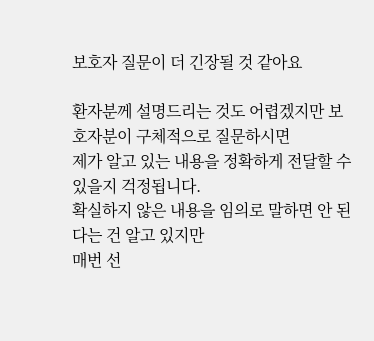보호자 질문이 더 긴장될 것 같아요

환자분께 설명드리는 것도 어렵겠지만 보호자분이 구체적으로 질문하시면
제가 알고 있는 내용을 정확하게 전달할 수 있을지 걱정됩니다.
확실하지 않은 내용을 임의로 말하면 안 된다는 건 알고 있지만
매번 선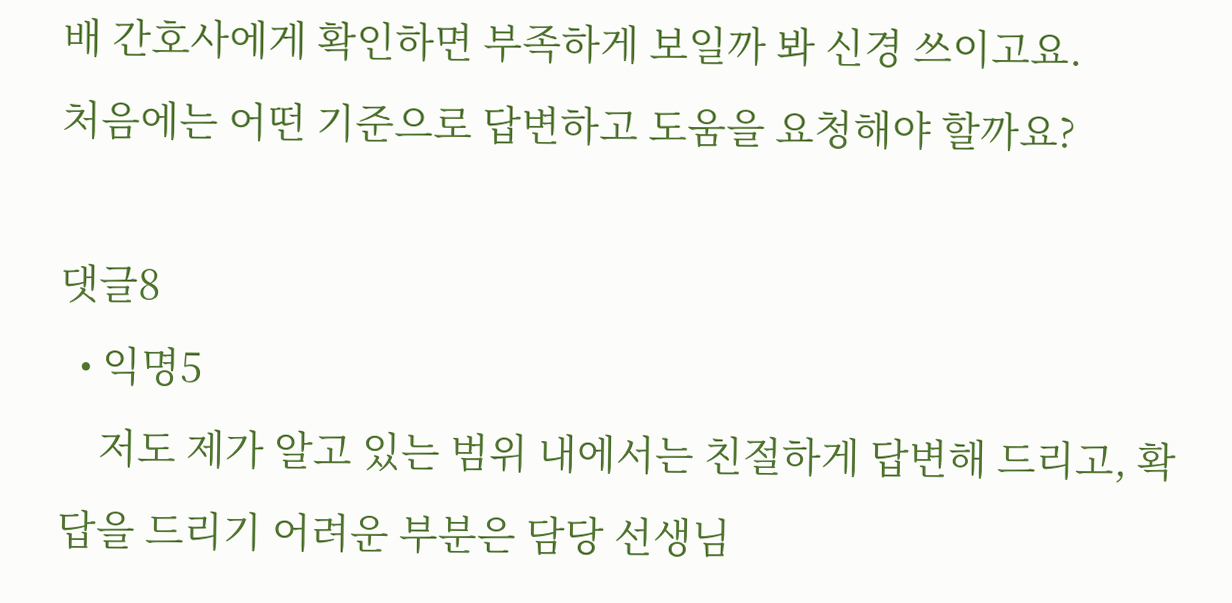배 간호사에게 확인하면 부족하게 보일까 봐 신경 쓰이고요.
처음에는 어떤 기준으로 답변하고 도움을 요청해야 할까요?

댓글8
  • 익명5
    저도 제가 알고 있는 범위 내에서는 친절하게 답변해 드리고, 확답을 드리기 어려운 부분은 담당 선생님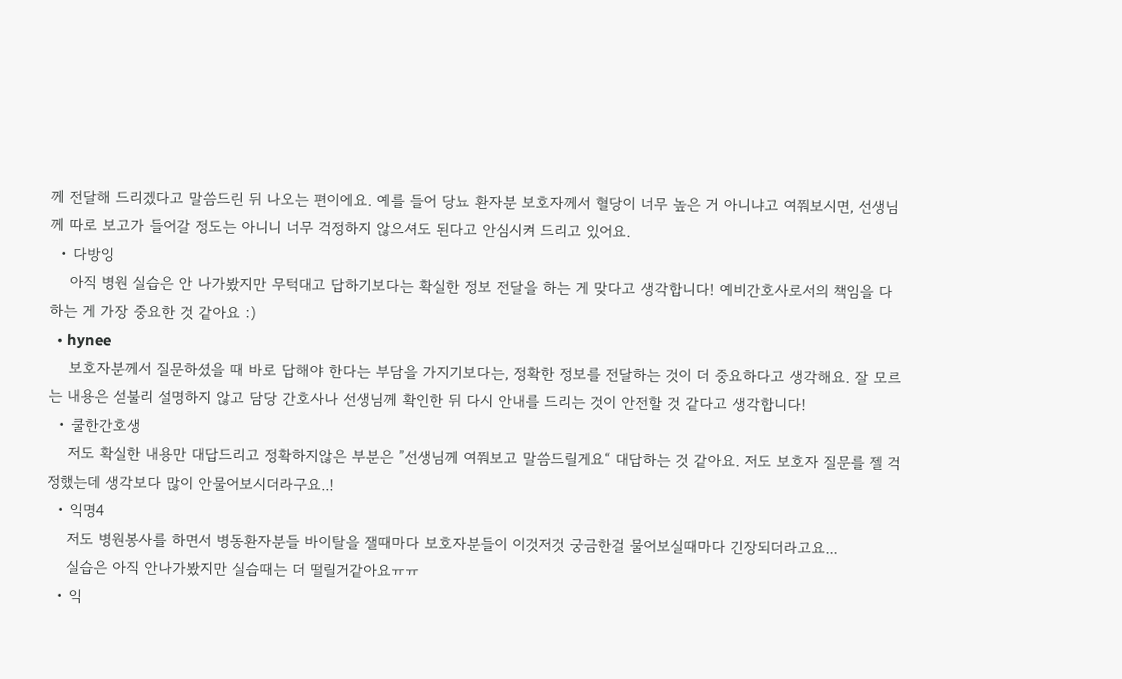께 전달해 드리겠다고 말씀드린 뒤 나오는 편이에요. 예를 들어 당뇨 환자분 보호자께서 혈당이 너무 높은 거 아니냐고 여쭤보시면, 선생님께 따로 보고가 들어갈 정도는 아니니 너무 걱정하지 않으셔도 된다고 안심시켜 드리고 있어요.
  • 다방잉
    아직 병원 실습은 안 나가봤지만 무턱대고 답하기보다는 확실한 정보 전달을 하는 게 맞다고 생각합니다! 예비간호사로서의 책임을 다 하는 게 가장 중요한 것 같아요 :)
  • hynee
    보호자분께서 질문하셨을 때 바로 답해야 한다는 부담을 가지기보다는, 정확한 정보를 전달하는 것이 더 중요하다고 생각해요. 잘 모르는 내용은 섣불리 설명하지 않고 담당 간호사나 선생님께 확인한 뒤 다시 안내를 드리는 것이 안전할 것 같다고 생각합니다!
  • 쿨한간호생
    저도 확실한 내용만 대답드리고 정확하지않은 부분은 ”선생님께 여쭤보고 말씀드릴게요“ 대답하는 것 같아요. 저도 보호자 질문를 젤 걱정했는데 생각보다 많이 안물어보시더라구요..!
  • 익명4
    저도 병원봉사를 하면서 병동환자분들 바이탈을 잴때마다 보호자분들이 이것저것 궁금한걸 물어보실때마다 긴장되더라고요...
    실습은 아직 안나가봤지만 실습때는 더 떨릴거같아요ㅠㅠ
  • 익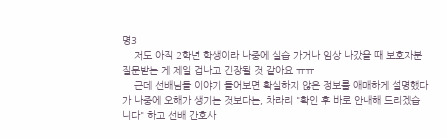명3
    저도 아직 2학년 학생이라 나중에 실습 가거나 임상 나갔을 때 보호자분 질문받는 게 제일 겁나고 긴장될 것 같아요 ㅠㅠ
    근데 선배님들 이야기 들어보면 확실하지 않은 정보를 애매하게 설명했다가 나중에 오해가 생기는 것보다는, 차라리 "확인 후 바로 안내해 드리겠습니다" 하고 선배 간호사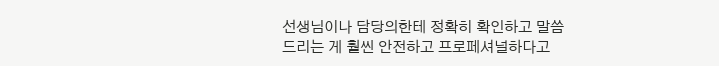선생님이나 담당의한테 정확히 확인하고 말씀드리는 게 훨씬 안전하고 프로페셔널하다고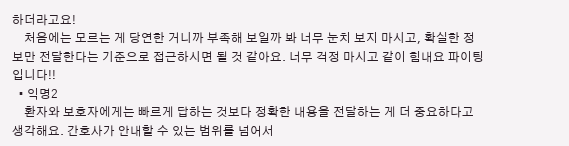하더라고요!
    처음에는 모르는 게 당연한 거니까 부족해 보일까 봐 너무 눈치 보지 마시고, 확실한 정보만 전달한다는 기준으로 접근하시면 될 것 같아요. 너무 걱정 마시고 같이 힘내요 파이팅입니다!!
  • 익명2
    환자와 보호자에게는 빠르게 답하는 것보다 정확한 내용을 전달하는 게 더 중요하다고 생각해요. 간호사가 안내할 수 있는 범위를 넘어서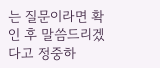는 질문이라면 확인 후 말씀드리겠다고 정중하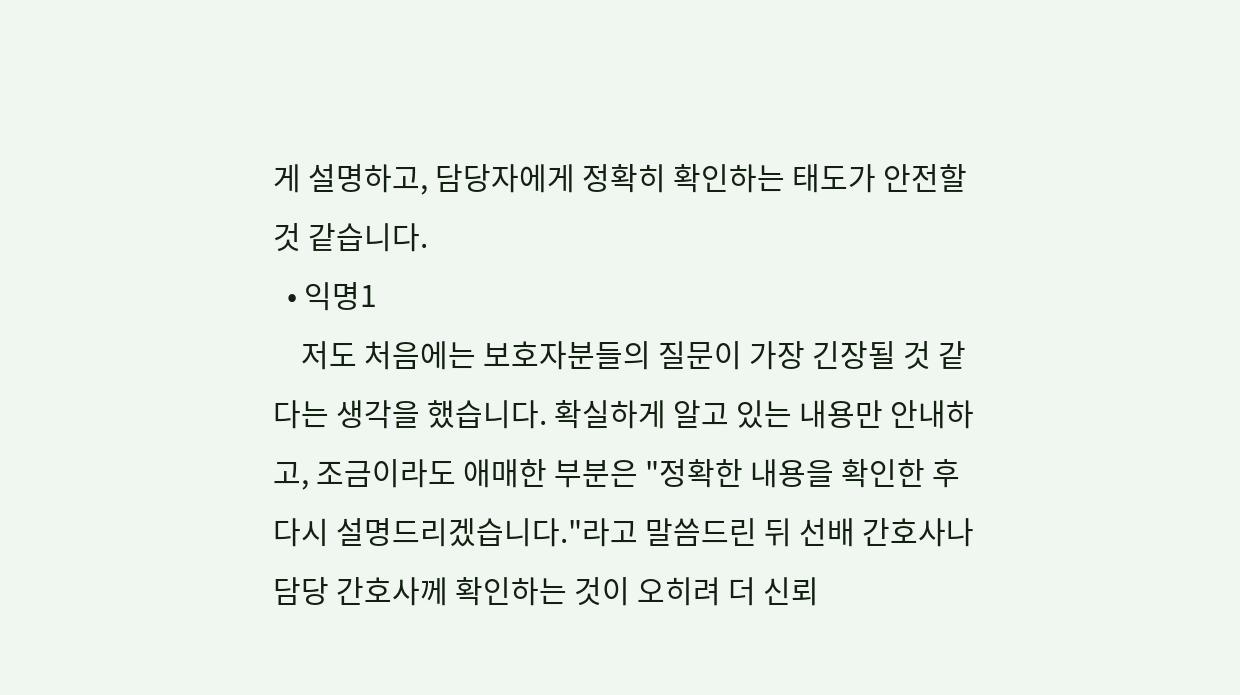게 설명하고, 담당자에게 정확히 확인하는 태도가 안전할 것 같습니다.
  • 익명1
    저도 처음에는 보호자분들의 질문이 가장 긴장될 것 같다는 생각을 했습니다. 확실하게 알고 있는 내용만 안내하고, 조금이라도 애매한 부분은 "정확한 내용을 확인한 후 다시 설명드리겠습니다."라고 말씀드린 뒤 선배 간호사나 담당 간호사께 확인하는 것이 오히려 더 신뢰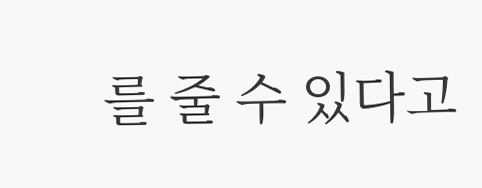를 줄 수 있다고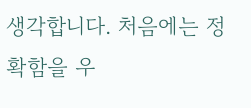생각합니다. 처음에는 정확함을 우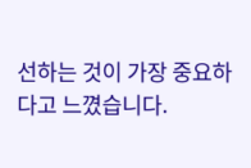선하는 것이 가장 중요하다고 느꼈습니다.